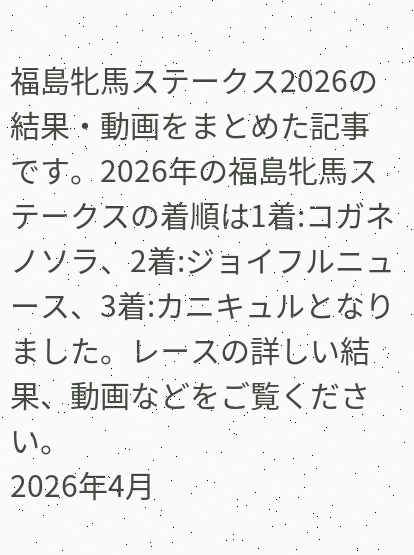福島牝馬ステークス2026の結果・動画をまとめた記事です。2026年の福島牝馬ステークスの着順は1着:コガネノソラ、2着:ジョイフルニュース、3着:カニキュルとなりました。レースの詳しい結果、動画などをご覧ください。
2026年4月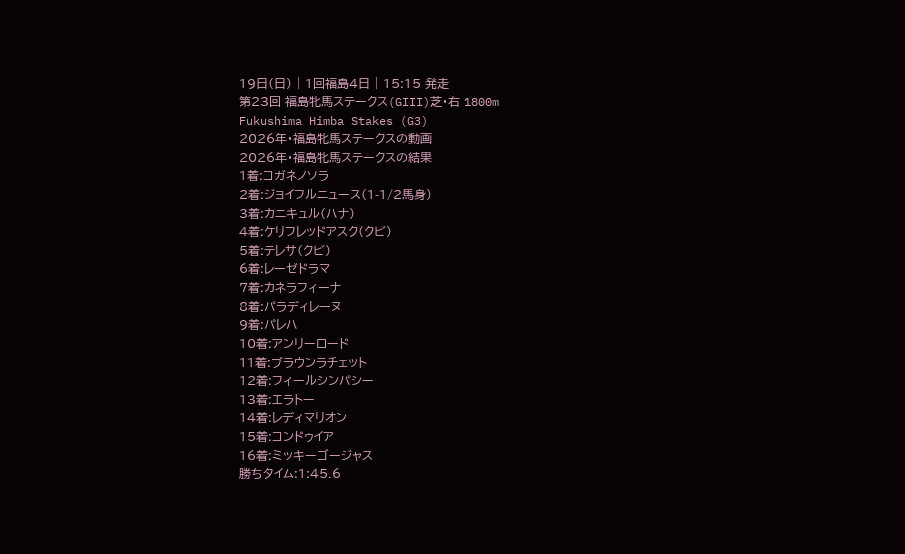19日(日) | 1回福島4日 | 15:15 発走
第23回 福島牝馬ステークス(GIII)芝・右 1800m
Fukushima Himba Stakes (G3)
2026年・福島牝馬ステークスの動画
2026年・福島牝馬ステークスの結果
1着:コガネノソラ
2着:ジョイフルニュース(1-1/2馬身)
3着:カニキュル(ハナ)
4着:ケリフレッドアスク(クビ)
5着:テレサ(クビ)
6着:レーゼドラマ
7着:カネラフィーナ
8着:パラディレーヌ
9着:パレハ
10着:アンリーロード
11着:ブラウンラチェット
12着:フィールシンパシー
13着:エラトー
14着:レディマリオン
15着:コンドゥイア
16着:ミッキーゴージャス
勝ちタイム:1:45.6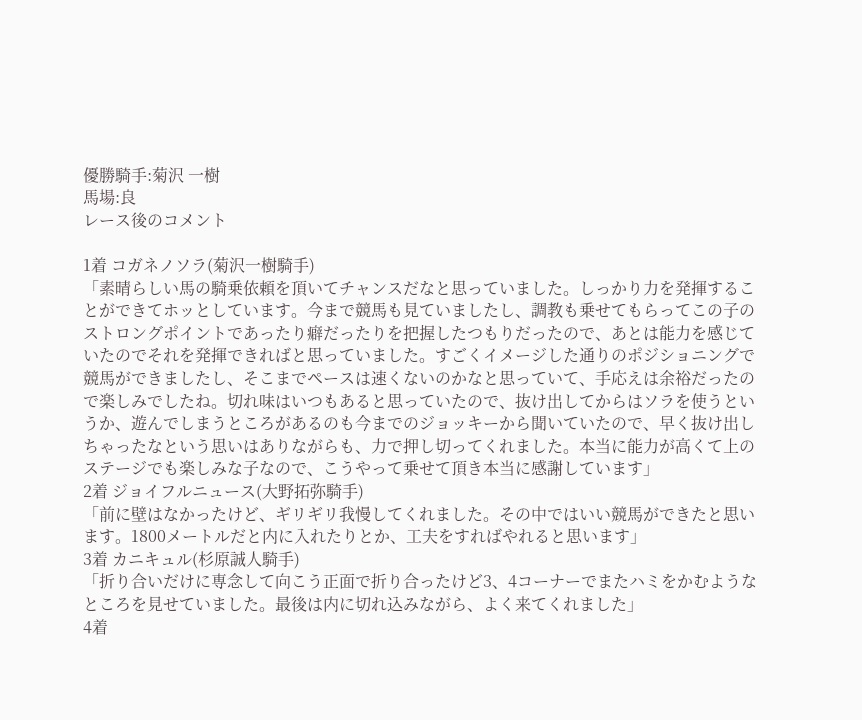優勝騎手:菊沢 一樹
馬場:良
レース後のコメント

1着 コガネノソラ(菊沢一樹騎手)
「素晴らしい馬の騎乗依頼を頂いてチャンスだなと思っていました。しっかり力を発揮することができてホッとしています。今まで競馬も見ていましたし、調教も乗せてもらってこの子のストロングポイントであったり癖だったりを把握したつもりだったので、あとは能力を感じていたのでそれを発揮できればと思っていました。すごくイメージした通りのポジショニングで競馬ができましたし、そこまでペースは速くないのかなと思っていて、手応えは余裕だったので楽しみでしたね。切れ味はいつもあると思っていたので、抜け出してからはソラを使うというか、遊んでしまうところがあるのも今までのジョッキーから聞いていたので、早く抜け出しちゃったなという思いはありながらも、力で押し切ってくれました。本当に能力が高くて上のステージでも楽しみな子なので、こうやって乗せて頂き本当に感謝しています」
2着 ジョイフルニュース(大野拓弥騎手)
「前に壁はなかったけど、ギリギリ我慢してくれました。その中ではいい競馬ができたと思います。1800メートルだと内に入れたりとか、工夫をすればやれると思います」
3着 カニキュル(杉原誠人騎手)
「折り合いだけに専念して向こう正面で折り合ったけど3、4コーナーでまたハミをかむようなところを見せていました。最後は内に切れ込みながら、よく来てくれました」
4着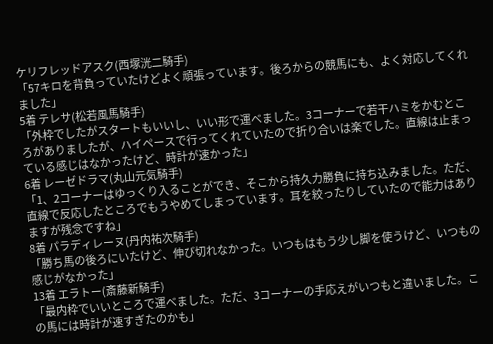ケリフレッドアスク(西塚洸二騎手)
「57キロを背負っていたけどよく頑張っています。後ろからの競馬にも、よく対応してくれました」
5着 テレサ(松若風馬騎手)
「外枠でしたがスタートもいいし、いい形で運べました。3コーナーで若干ハミをかむところがありましたが、ハイペースで行ってくれていたので折り合いは楽でした。直線は止まっている感じはなかったけど、時計が速かった」
6着 レーゼドラマ(丸山元気騎手)
「1、2コーナーはゆっくり入ることができ、そこから持久力勝負に持ち込みました。ただ、直線で反応したところでもうやめてしまっています。耳を絞ったりしていたので能力はありますが残念ですね」
8着 パラディレーヌ(丹内祐次騎手)
「勝ち馬の後ろにいたけど、伸び切れなかった。いつもはもう少し脚を使うけど、いつもの感じがなかった」
13着 エラトー(斎藤新騎手)
「最内枠でいいところで運べました。ただ、3コーナーの手応えがいつもと違いました。この馬には時計が速すぎたのかも」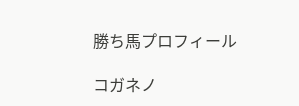勝ち馬プロフィール

コガネノ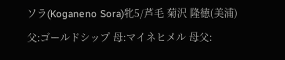ソラ(Koganeno Sora)牝5/芦毛 菊沢 隆徳(美浦)
父:ゴールドシップ 母:マイネヒメル 母父: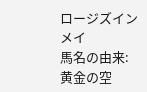ロージズインメイ
馬名の由来:黄金の空